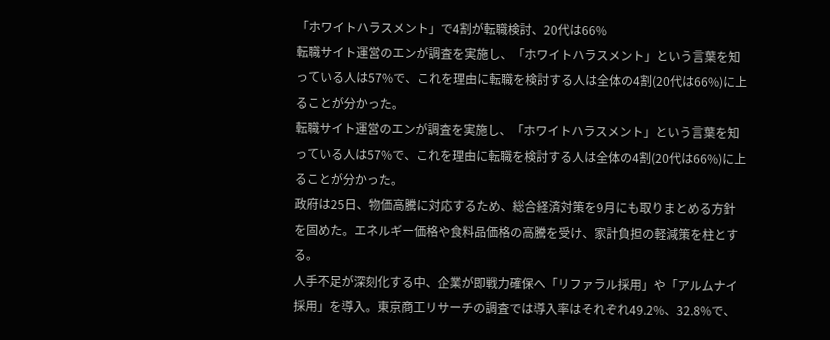「ホワイトハラスメント」で4割が転職検討、20代は66%
転職サイト運営のエンが調査を実施し、「ホワイトハラスメント」という言葉を知っている人は57%で、これを理由に転職を検討する人は全体の4割(20代は66%)に上ることが分かった。
転職サイト運営のエンが調査を実施し、「ホワイトハラスメント」という言葉を知っている人は57%で、これを理由に転職を検討する人は全体の4割(20代は66%)に上ることが分かった。
政府は25日、物価高騰に対応するため、総合経済対策を9月にも取りまとめる方針を固めた。エネルギー価格や食料品価格の高騰を受け、家計負担の軽減策を柱とする。
人手不足が深刻化する中、企業が即戦力確保へ「リファラル採用」や「アルムナイ採用」を導入。東京商工リサーチの調査では導入率はそれぞれ49.2%、32.8%で、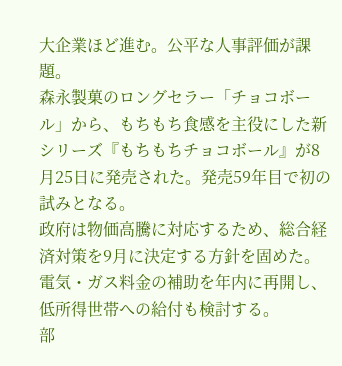大企業ほど進む。公平な人事評価が課題。
森永製菓のロングセラー「チョコボール」から、もちもち食感を主役にした新シリーズ『もちもちチョコボール』が8月25日に発売された。発売59年目で初の試みとなる。
政府は物価高騰に対応するため、総合経済対策を9月に決定する方針を固めた。電気・ガス料金の補助を年内に再開し、低所得世帯への給付も検討する。
部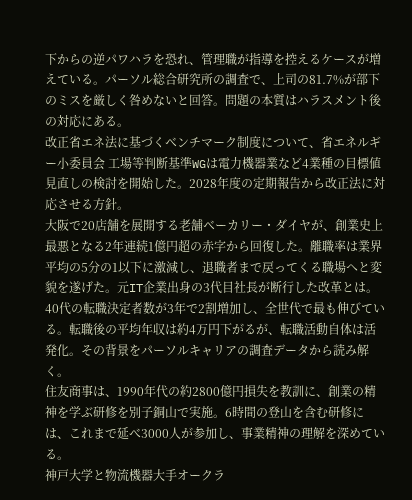下からの逆パワハラを恐れ、管理職が指導を控えるケースが増えている。パーソル総合研究所の調査で、上司の81.7%が部下のミスを厳しく咎めないと回答。問題の本質はハラスメント後の対応にある。
改正省エネ法に基づくベンチマーク制度について、省エネルギー小委員会 工場等判断基準WGは電力機器業など4業種の目標値見直しの検討を開始した。2028年度の定期報告から改正法に対応させる方針。
大阪で20店舗を展開する老舗ベーカリー・ダイヤが、創業史上最悪となる2年連続1億円超の赤字から回復した。離職率は業界平均の5分の1以下に激減し、退職者まで戻ってくる職場へと変貌を遂げた。元IT企業出身の3代目社長が断行した改革とは。
40代の転職決定者数が3年で2割増加し、全世代で最も伸びている。転職後の平均年収は約4万円下がるが、転職活動自体は活発化。その背景をパーソルキャリアの調査データから読み解く。
住友商事は、1990年代の約2800億円損失を教訓に、創業の精神を学ぶ研修を別子銅山で実施。6時間の登山を含む研修には、これまで延べ3000人が参加し、事業精神の理解を深めている。
神戸大学と物流機器大手オークラ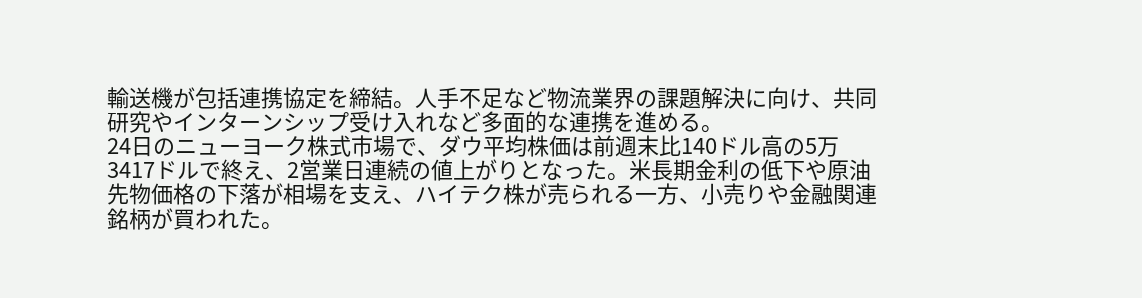輸送機が包括連携協定を締結。人手不足など物流業界の課題解決に向け、共同研究やインターンシップ受け入れなど多面的な連携を進める。
24日のニューヨーク株式市場で、ダウ平均株価は前週末比140ドル高の5万3417ドルで終え、2営業日連続の値上がりとなった。米長期金利の低下や原油先物価格の下落が相場を支え、ハイテク株が売られる一方、小売りや金融関連銘柄が買われた。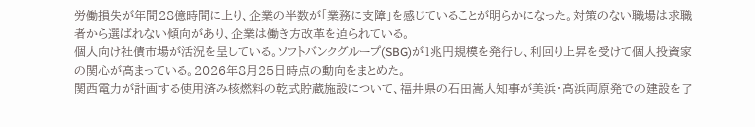労働損失が年間28億時間に上り、企業の半数が「業務に支障」を感じていることが明らかになった。対策のない職場は求職者から選ばれない傾向があり、企業は働き方改革を迫られている。
個人向け社債市場が活況を呈している。ソフトバンクグループ(SBG)が1兆円規模を発行し、利回り上昇を受けて個人投資家の関心が高まっている。2026年8月25日時点の動向をまとめた。
関西電力が計画する使用済み核燃料の乾式貯蔵施設について、福井県の石田嵩人知事が美浜・高浜両原発での建設を了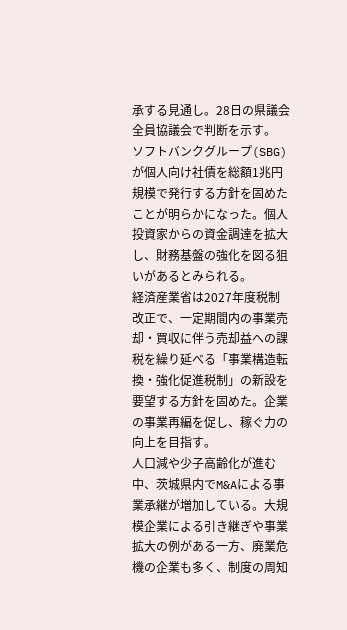承する見通し。28日の県議会全員協議会で判断を示す。
ソフトバンクグループ(SBG)が個人向け社債を総額1兆円規模で発行する方針を固めたことが明らかになった。個人投資家からの資金調達を拡大し、財務基盤の強化を図る狙いがあるとみられる。
経済産業省は2027年度税制改正で、一定期間内の事業売却・買収に伴う売却益への課税を繰り延べる「事業構造転換・強化促進税制」の新設を要望する方針を固めた。企業の事業再編を促し、稼ぐ力の向上を目指す。
人口減や少子高齢化が進む中、茨城県内でM&Aによる事業承継が増加している。大規模企業による引き継ぎや事業拡大の例がある一方、廃業危機の企業も多く、制度の周知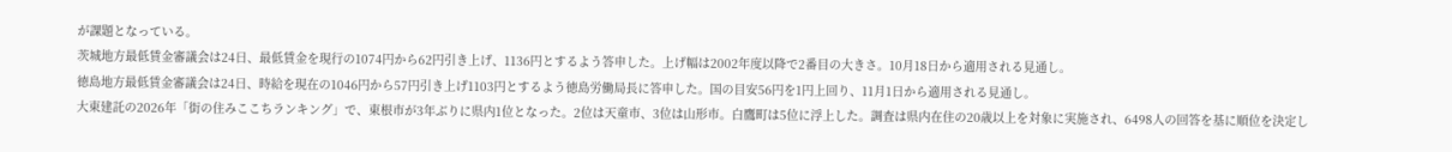が課題となっている。
茨城地方最低賃金審議会は24日、最低賃金を現行の1074円から62円引き上げ、1136円とするよう答申した。上げ幅は2002年度以降で2番目の大きさ。10月18日から適用される見通し。
徳島地方最低賃金審議会は24日、時給を現在の1046円から57円引き上げ1103円とするよう徳島労働局長に答申した。国の目安56円を1円上回り、11月1日から適用される見通し。
大東建託の2026年「街の住みここちランキング」で、東根市が3年ぶりに県内1位となった。2位は天童市、3位は山形市。白鷹町は5位に浮上した。調査は県内在住の20歳以上を対象に実施され、6498人の回答を基に順位を決定し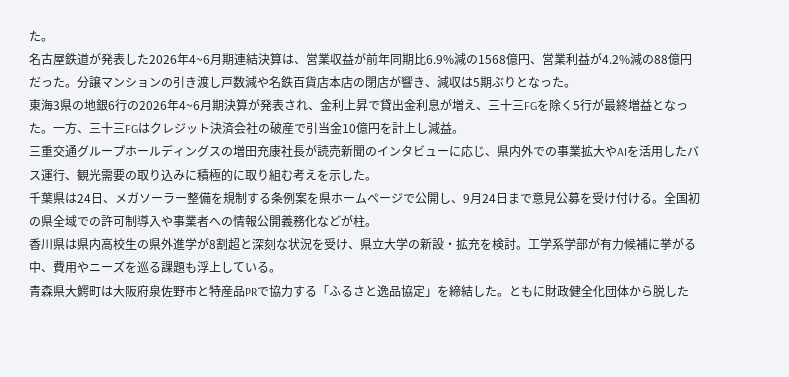た。
名古屋鉄道が発表した2026年4~6月期連結決算は、営業収益が前年同期比6.9%減の1568億円、営業利益が4.2%減の88億円だった。分譲マンションの引き渡し戸数減や名鉄百貨店本店の閉店が響き、減収は5期ぶりとなった。
東海3県の地銀6行の2026年4~6月期決算が発表され、金利上昇で貸出金利息が増え、三十三FGを除く5行が最終増益となった。一方、三十三FGはクレジット決済会社の破産で引当金10億円を計上し減益。
三重交通グループホールディングスの増田充康社長が読売新聞のインタビューに応じ、県内外での事業拡大やAIを活用したバス運行、観光需要の取り込みに積極的に取り組む考えを示した。
千葉県は24日、メガソーラー整備を規制する条例案を県ホームページで公開し、9月24日まで意見公募を受け付ける。全国初の県全域での許可制導入や事業者への情報公開義務化などが柱。
香川県は県内高校生の県外進学が8割超と深刻な状況を受け、県立大学の新設・拡充を検討。工学系学部が有力候補に挙がる中、費用やニーズを巡る課題も浮上している。
青森県大鰐町は大阪府泉佐野市と特産品PRで協力する「ふるさと逸品協定」を締結した。ともに財政健全化団体から脱した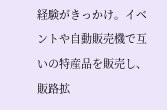経験がきっかけ。イベントや自動販売機で互いの特産品を販売し、販路拡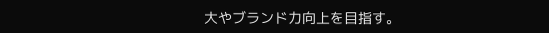大やブランド力向上を目指す。